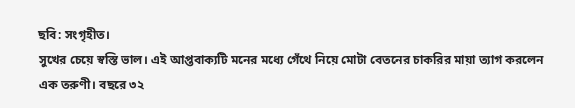ছবি: সংগৃহীত।
সুখের চেয়ে স্বস্তি ভাল। এই আপ্তবাক্যটি মনের মধ্যে গেঁথে নিয়ে মোটা বেতনের চাকরির মায়া ত্যাগ করলেন এক তরুণী। বছরে ৩২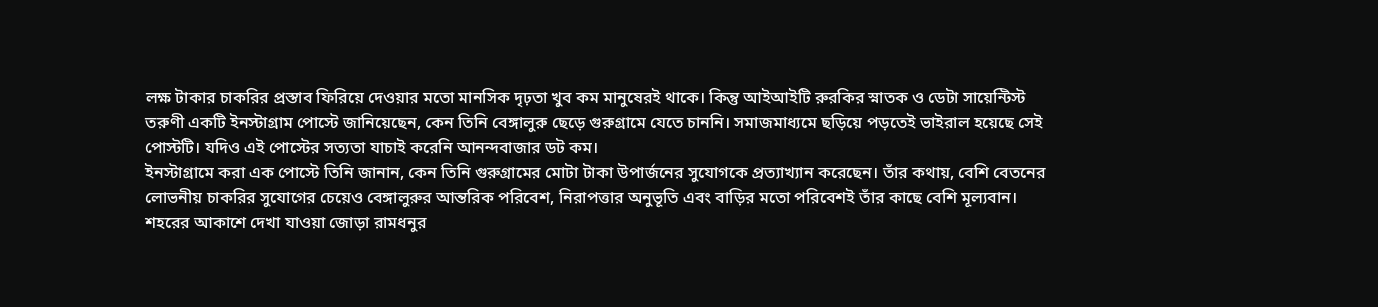লক্ষ টাকার চাকরির প্রস্তাব ফিরিয়ে দেওয়ার মতো মানসিক দৃঢ়তা খুব কম মানুষেরই থাকে। কিন্তু আইআইটি রুরকির স্নাতক ও ডেটা সায়েন্টিস্ট তরুণী একটি ইনস্টাগ্রাম পোস্টে জানিয়েছেন, কেন তিনি বেঙ্গালুরু ছেড়ে গুরুগ্রামে যেতে চাননি। সমাজমাধ্যমে ছড়িয়ে পড়তেই ভাইরাল হয়েছে সেই পোস্টটি। যদিও এই পোস্টের সত্যতা যাচাই করেনি আনন্দবাজার ডট কম।
ইনস্টাগ্রামে করা এক পোস্টে তিনি জানান, কেন তিনি গুরুগ্রামের মোটা টাকা উপার্জনের সুযোগকে প্রত্যাখ্যান করেছেন। তাঁর কথায়, বেশি বেতনের লোভনীয় চাকরির সুযোগের চেয়েও বেঙ্গালুরুর আন্তরিক পরিবেশ, নিরাপত্তার অনুভূতি এবং বাড়ির মতো পরিবেশই তাঁর কাছে বেশি মূল্যবান। শহরের আকাশে দেখা যাওয়া জোড়া রামধনুর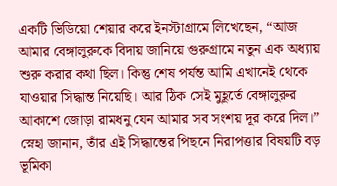একটি ভিডিয়ো শেয়ার করে ইনস্টাগ্রামে লিখেছেন, “আজ আমার বেঙ্গালুরুকে বিদায় জানিয়ে গুরুগ্রামে নতুন এক অধ্যায় শুরু করার কথা ছিল। কিন্তু শেষ পর্যন্ত আমি এখানেই থেকে যাওয়ার সিদ্ধান্ত নিয়েছি। আর ঠিক সেই মুহূর্তে বেঙ্গালুরুর আকাশে জোড়া রামধনু যেন আমার সব সংশয় দূর করে দিল।”
স্নেহা জানান, তাঁর এই সিদ্ধান্তের পিছনে নিরাপত্তার বিষয়টি বড় ভূমিকা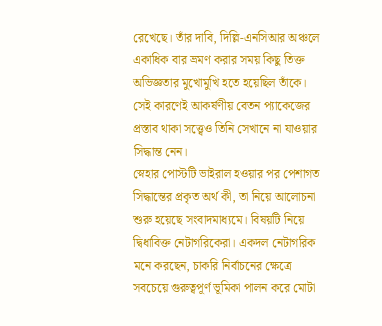রেখেছে। তাঁর দাবি, দিল্লি-এনসিআর অঞ্চলে একাধিক বার ভ্রমণ করার সময় কিছু তিক্ত অভিজ্ঞতার মুখোমুখি হতে হয়েছিল তাঁকে। সেই কারণেই আকর্ষণীয় বেতন প্যাকেজের প্রস্তাব থাকা সত্ত্বেও তিনি সেখানে না যাওয়ার সিদ্ধান্ত নেন।
স্নেহার পোস্টটি ভাইরাল হওয়ার পর পেশাগত সিদ্ধান্তের প্রকৃত অর্থ কী, তা নিয়ে আলোচনা শুরু হয়েছে সংবাদমাধ্যমে। বিষয়টি নিয়ে দ্বিধাবিক্ত নেটাগরিকেরা। একদল নেটাগরিক মনে করছেন, চাকরি নির্বাচনের ক্ষেত্রে সবচেয়ে গুরুত্বপূর্ণ ভূমিকা পালন করে মোটা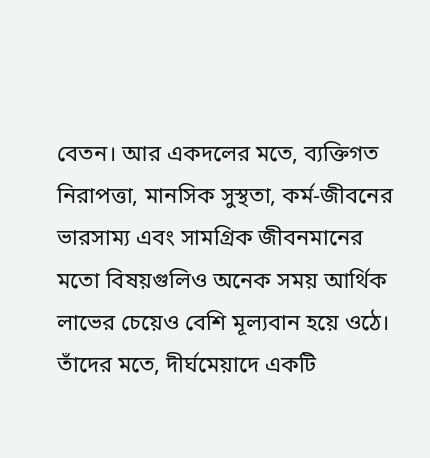বেতন। আর একদলের মতে, ব্যক্তিগত নিরাপত্তা, মানসিক সুস্থতা, কর্ম-জীবনের ভারসাম্য এবং সামগ্রিক জীবনমানের মতো বিষয়গুলিও অনেক সময় আর্থিক লাভের চেয়েও বেশি মূল্যবান হয়ে ওঠে। তাঁদের মতে, দীর্ঘমেয়াদে একটি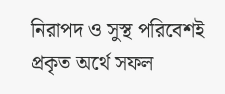নিরাপদ ও সুস্থ পরিবেশই প্রকৃত অর্থে সফল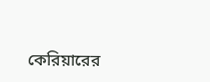কেরিয়ারের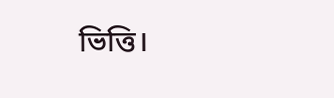ভিত্তি।